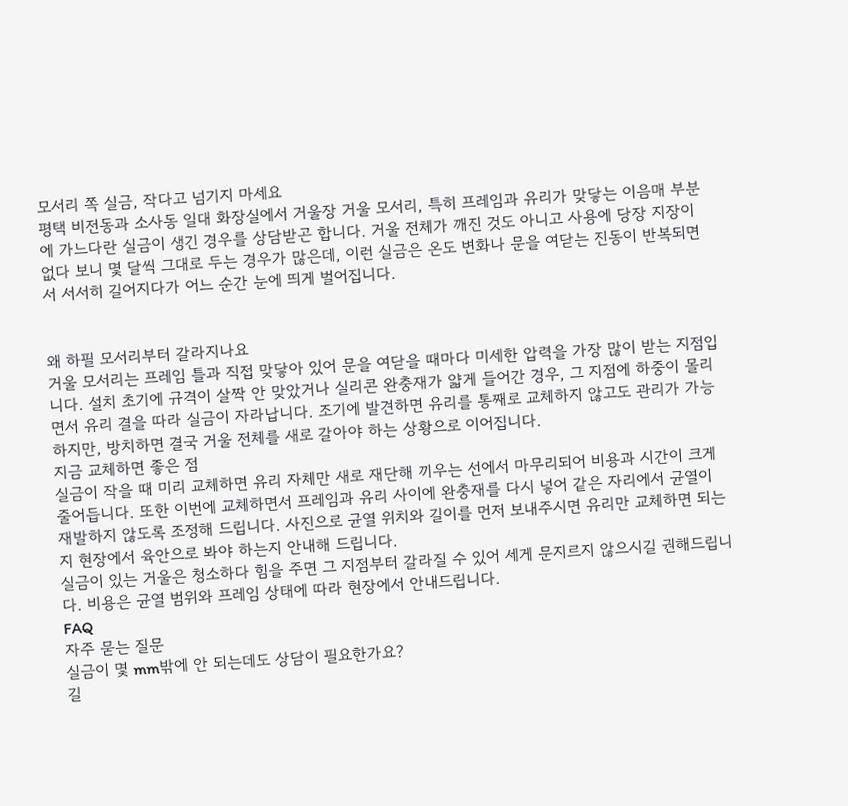모서리 쪽 실금, 작다고 넘기지 마세요
평택 비전동과 소사동 일대 화장실에서 거울장 거울 모서리, 특히 프레임과 유리가 맞닿는 이음매 부분에 가느다란 실금이 생긴 경우를 상담받곤 합니다. 거울 전체가 깨진 것도 아니고 사용에 당장 지장이 없다 보니 몇 달씩 그대로 두는 경우가 많은데, 이런 실금은 온도 변화나 문을 여닫는 진동이 반복되면서 서서히 길어지다가 어느 순간 눈에 띄게 벌어집니다.


왜 하필 모서리부터 갈라지나요
거울 모서리는 프레임 틀과 직접 맞닿아 있어 문을 여닫을 때마다 미세한 압력을 가장 많이 받는 지점입니다. 설치 초기에 규격이 살짝 안 맞았거나 실리콘 완충재가 얇게 들어간 경우, 그 지점에 하중이 몰리면서 유리 결을 따라 실금이 자라납니다. 조기에 발견하면 유리를 통째로 교체하지 않고도 관리가 가능하지만, 방치하면 결국 거울 전체를 새로 갈아야 하는 상황으로 이어집니다.
지금 교체하면 좋은 점
실금이 작을 때 미리 교체하면 유리 자체만 새로 재단해 끼우는 선에서 마무리되어 비용과 시간이 크게 줄어듭니다. 또한 이번에 교체하면서 프레임과 유리 사이에 완충재를 다시 넣어 같은 자리에서 균열이 재발하지 않도록 조정해 드립니다. 사진으로 균열 위치와 길이를 먼저 보내주시면 유리만 교체하면 되는지 현장에서 육안으로 봐야 하는지 안내해 드립니다.
실금이 있는 거울은 청소하다 힘을 주면 그 지점부터 갈라질 수 있어 세게 문지르지 않으시길 권해드립니다. 비용은 균열 범위와 프레임 상태에 따라 현장에서 안내드립니다.
FAQ
자주 묻는 질문
실금이 몇 mm밖에 안 되는데도 상담이 필요한가요?
길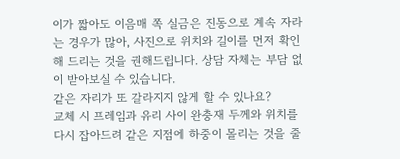이가 짧아도 이음매 쪽 실금은 진동으로 계속 자라는 경우가 많아, 사진으로 위치와 길이를 먼저 확인해 드리는 것을 권해드립니다. 상담 자체는 부담 없이 받아보실 수 있습니다.
같은 자리가 또 갈라지지 않게 할 수 있나요?
교체 시 프레임과 유리 사이 완충재 두께와 위치를 다시 잡아드려 같은 지점에 하중이 몰리는 것을 줄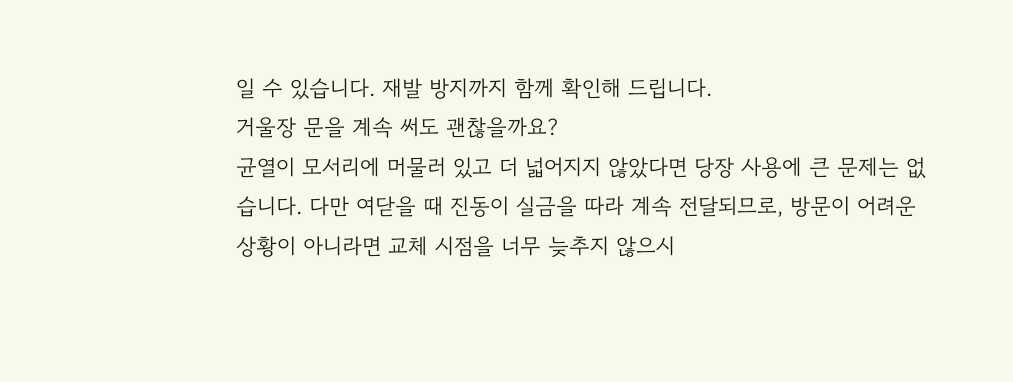일 수 있습니다. 재발 방지까지 함께 확인해 드립니다.
거울장 문을 계속 써도 괜찮을까요?
균열이 모서리에 머물러 있고 더 넓어지지 않았다면 당장 사용에 큰 문제는 없습니다. 다만 여닫을 때 진동이 실금을 따라 계속 전달되므로, 방문이 어려운 상황이 아니라면 교체 시점을 너무 늦추지 않으시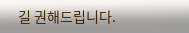길 권해드립니다.